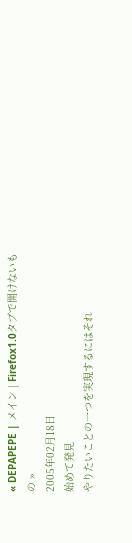« DEPAPEPE | メイン | Firefox1.0タブで開けないもの »
2005年02月18日
始めて発見
やりたいことの一つを実現するにはそれ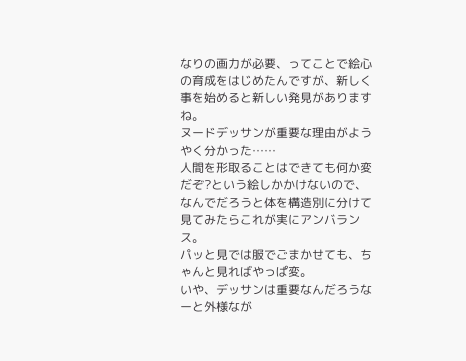なりの画力が必要、ってことで絵心の育成をはじめたんですが、新しく事を始めると新しい発見がありますね。
ヌードデッサンが重要な理由がようやく分かった……
人間を形取ることはできても何か変だぞ?という絵しかかけないので、なんでだろうと体を構造別に分けて見てみたらこれが実にアンバランス。
パッと見では服でごまかせても、ちゃんと見ればやっぱ変。
いや、デッサンは重要なんだろうなーと外様なが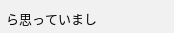ら思っていまし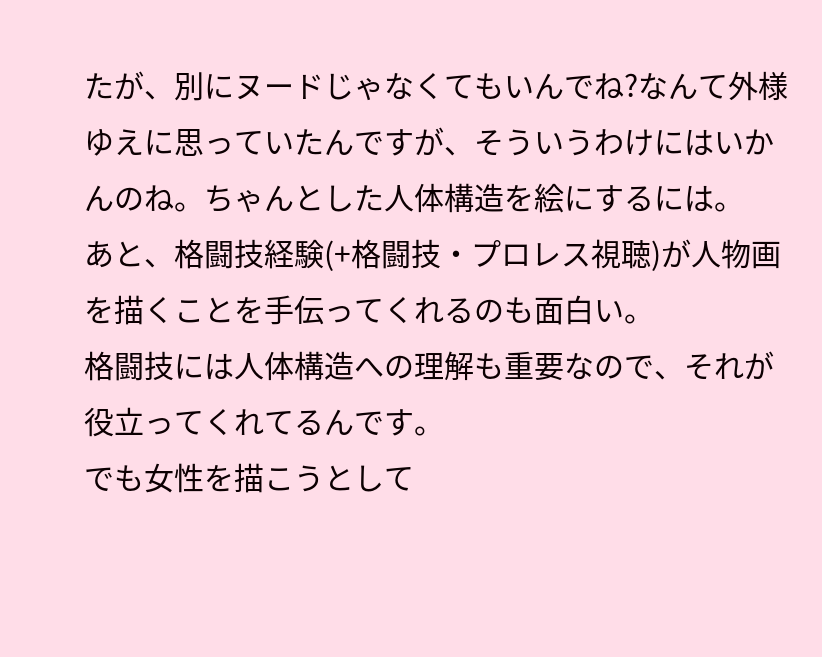たが、別にヌードじゃなくてもいんでね?なんて外様ゆえに思っていたんですが、そういうわけにはいかんのね。ちゃんとした人体構造を絵にするには。
あと、格闘技経験(+格闘技・プロレス視聴)が人物画を描くことを手伝ってくれるのも面白い。
格闘技には人体構造への理解も重要なので、それが役立ってくれてるんです。
でも女性を描こうとして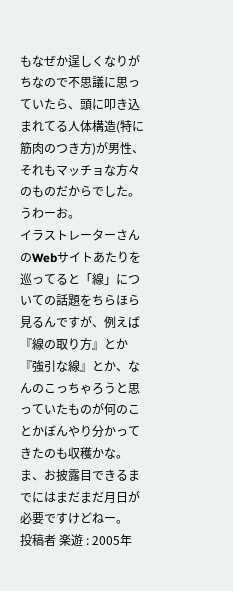もなぜか逞しくなりがちなので不思議に思っていたら、頭に叩き込まれてる人体構造(特に筋肉のつき方)が男性、それもマッチョな方々のものだからでした。
うわーお。
イラストレーターさんのWebサイトあたりを巡ってると「線」についての話題をちらほら見るんですが、例えば『線の取り方』とか『強引な線』とか、なんのこっちゃろうと思っていたものが何のことかぼんやり分かってきたのも収穫かな。
ま、お披露目できるまでにはまだまだ月日が必要ですけどねー。
投稿者 楽遊 : 2005年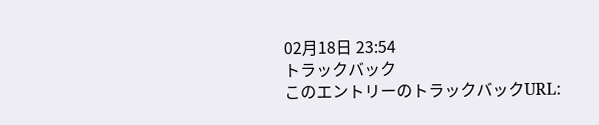02月18日 23:54
トラックバック
このエントリーのトラックバックURL: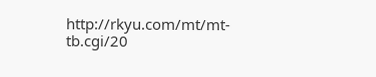http://rkyu.com/mt/mt-tb.cgi/20